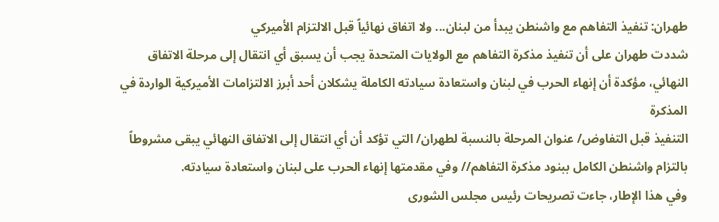طهران: تنفيذ التفاهم مع واشنطن يبدأ من لبنان... ولا اتفاق نهائياً قبل الالتزام الأميركي
شددت طهران على أن تنفيذ مذكرة التفاهم مع الولايات المتحدة يجب أن يسبق أي انتقال إلى مرحلة الاتفاق النهائي، مؤكدة أن إنهاء الحرب في لبنان واستعادة سيادته الكاملة يشكلان أحد أبرز الالتزامات الأميركية الواردة في المذكرة
التنفيذ قبل التفاوض/ عنوان المرحلة بالنسبة لطهران/ التي تؤكد أن أي انتقال إلى الاتفاق النهائي يبقى مشروطاً بالتزام واشنطن الكامل ببنود مذكرة التفاهم// وفي مقدمتها إنهاء الحرب على لبنان واستعادة سيادته.
وفي هذا الإطار، جاءت تصريحات رئيس مجلس الشورى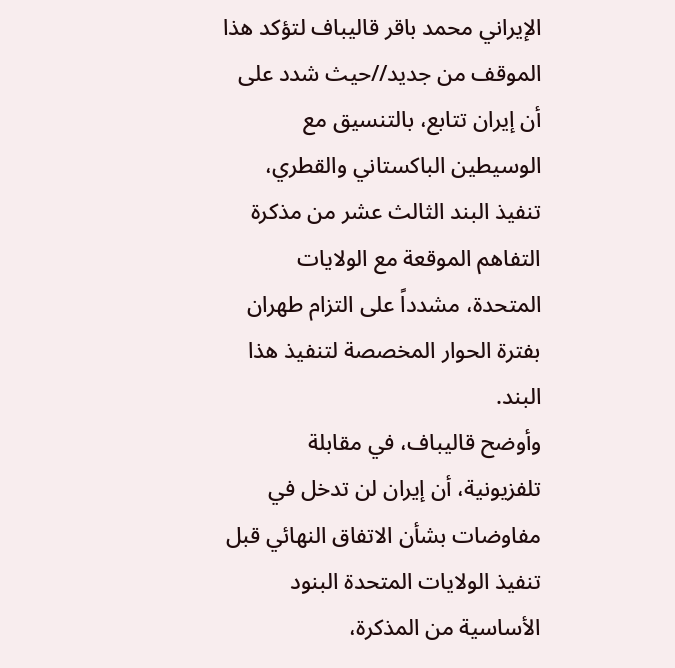الإيراني محمد باقر قاليباف لتؤكد هذا الموقف من جديد//حيث شدد على أن إيران تتابع، بالتنسيق مع الوسيطين الباكستاني والقطري، تنفيذ البند الثالث عشر من مذكرة التفاهم الموقعة مع الولايات المتحدة، مشدداً على التزام طهران بفترة الحوار المخصصة لتنفيذ هذا البند.
وأوضح قاليباف، في مقابلة تلفزيونية، أن إيران لن تدخل في مفاوضات بشأن الاتفاق النهائي قبل تنفيذ الولايات المتحدة البنود الأساسية من المذكرة،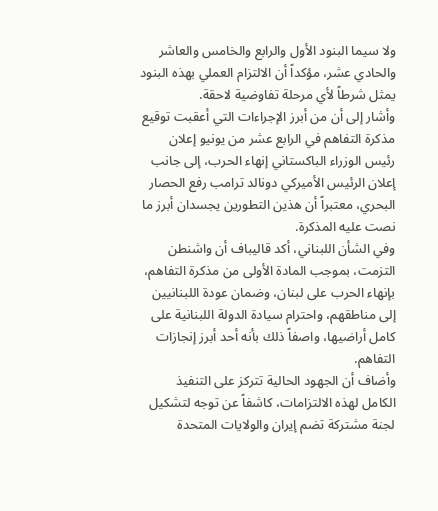ولا سيما البنود الأول والرابع والخامس والعاشر والحادي عشر، مؤكداً أن الالتزام العملي بهذه البنود يمثل شرطاً لأي مرحلة تفاوضية لاحقة.
وأشار إلى أن من أبرز الإجراءات التي أعقبت توقيع مذكرة التفاهم في الرابع عشر من يونيو إعلان رئيس الوزراء الباكستاني إنهاء الحرب، إلى جانب إعلان الرئيس الأميركي دونالد ترامب رفع الحصار البحري، معتبراً أن هذين التطورين يجسدان أبرز ما نصت عليه المذكرة.
وفي الشأن اللبناني، أكد قاليباف أن واشنطن التزمت، بموجب المادة الأولى من مذكرة التفاهم، بإنهاء الحرب على لبنان، وضمان عودة اللبنانيين إلى مناطقهم، واحترام سيادة الدولة اللبنانية على كامل أراضيها، واصفاً ذلك بأنه أحد أبرز إنجازات التفاهم.
وأضاف أن الجهود الحالية تتركز على التنفيذ الكامل لهذه الالتزامات، كاشفاً عن توجه لتشكيل لجنة مشتركة تضم إيران والولايات المتحدة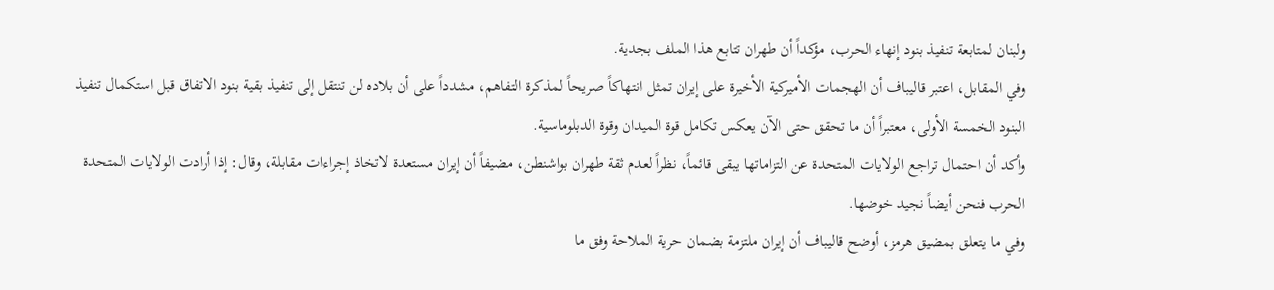ولبنان لمتابعة تنفيذ بنود إنهاء الحرب، مؤكداً أن طهران تتابع هذا الملف بجدية.
وفي المقابل، اعتبر قاليباف أن الهجمات الأميركية الأخيرة على إيران تمثل انتهاكاً صريحاً لمذكرة التفاهم، مشدداً على أن بلاده لن تنتقل إلى تنفيذ بقية بنود الاتفاق قبل استكمال تنفيذ البنود الخمسة الأولى، معتبراً أن ما تحقق حتى الآن يعكس تكامل قوة الميدان وقوة الدبلوماسية.
وأكد أن احتمال تراجع الولايات المتحدة عن التزاماتها يبقى قائماً، نظراً لعدم ثقة طهران بواشنطن، مضيفاً أن إيران مستعدة لاتخاذ إجراءات مقابلة، وقال: إذا أرادت الولايات المتحدة الحرب فنحن أيضاً نجيد خوضها.
وفي ما يتعلق بمضيق هرمز، أوضح قاليباف أن إيران ملتزمة بضمان حرية الملاحة وفق ما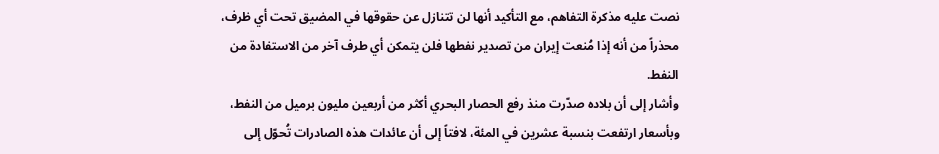نصت عليه مذكرة التفاهم، مع التأكيد أنها لن تتنازل عن حقوقها في المضيق تحت أي ظرف، محذراً من أنه إذا مُنعت إيران من تصدير نفطها فلن يتمكن أي طرف آخر من الاستفادة من النفط.
وأشار إلى أن بلاده صدّرت منذ رفع الحصار البحري أكثر من أربعين مليون برميل من النفط، وبأسعار ارتفعت بنسبة عشرين في المئة، لافتاً إلى أن عائدات هذه الصادرات تُحوّل إلى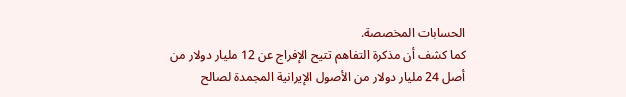الحسابات المخصصة.
كما كشف أن مذكرة التفاهم تتيح الإفراج عن 12 مليار دولار من أصل 24 مليار دولار من الأصول الإيرانية المجمدة لصالح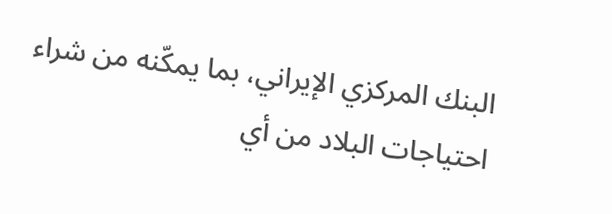البنك المركزي الإيراني، بما يمكّنه من شراء احتياجات البلاد من أي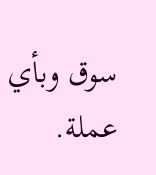سوق وبأي عملة.